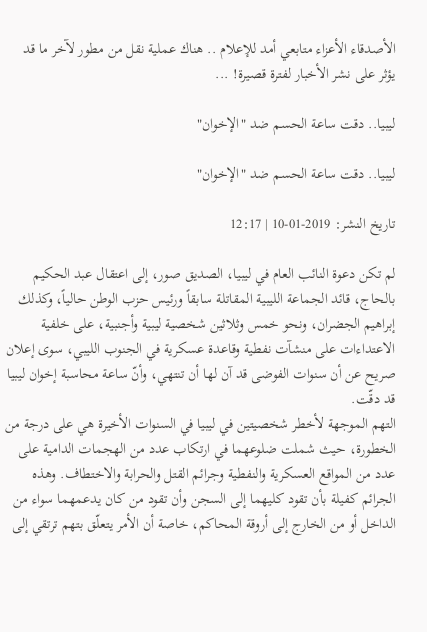الأصدقاء الأعزاء متابعي أمد للإعلام .. هناك عملية نقل من مطور لآخر ما قد يؤثر على نشر الأخبار لفترة قصيرة! ...

ليبيا.. دقت ساعة الحسم ضد "الإخوان"

ليبيا.. دقت ساعة الحسم ضد "الإخوان"

تاريخ النشر: 2019-01-10 | 12:17

لم تكن دعوة النائب العام في ليبيا، الصديق صور، إلى اعتقال عبد الحكيم بالحاج، قائد الجماعة الليبية المقاتلة سابقاً ورئيس حزب الوطن حالياً، وكذلك إبراهيم الجضران، ونحو خمس وثلاثين شخصية ليبية وأجنبية، على خلفية الاعتداءات على منشآت نفطية وقاعدة عسكرية في الجنوب الليبي، سوى إعلان صريح عن أن سنوات الفوضى قد آن لها أن تنتهي، وأنّ ساعة محاسبة إخوان ليبيا قد دقّت.
التهم الموجهة لأخطر شخصيتين في ليبيا في السنوات الأخيرة هي على درجة من الخطورة، حيث شملت ضلوعهما في ارتكاب عدد من الهجمات الدامية على عدد من المواقع العسكرية والنفطية وجرائم القتل والحرابة والاختطاف. وهذه الجرائم كفيلة بأن تقود كليهما إلى السجن وأن تقود من كان يدعمهما سواء من الداخل أو من الخارج إلى أروقة المحاكم، خاصة أن الأمر يتعلّق بتهم ترتقي إلى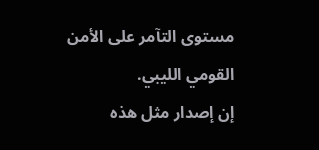مستوى التآمر على الأمن القومي الليبي.
إن إصدار مثل هذه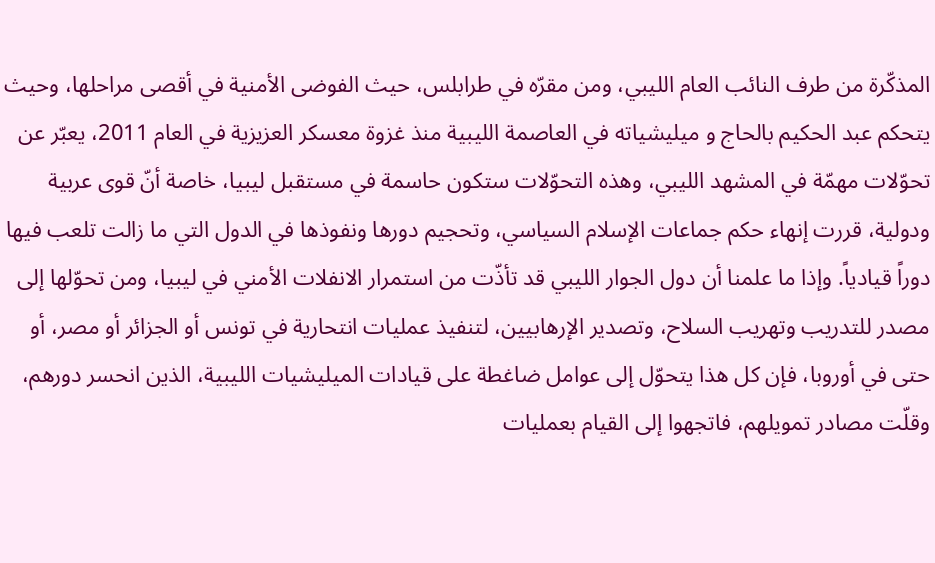المذكّرة من طرف النائب العام الليبي، ومن مقرّه في طرابلس، حيث الفوضى الأمنية في أقصى مراحلها، وحيث يتحكم عبد الحكيم بالحاج و ميليشياته في العاصمة الليبية منذ غزوة معسكر العزيزية في العام 2011، يعبّر عن تحوّلات مهمّة في المشهد الليبي، وهذه التحوّلات ستكون حاسمة في مستقبل ليبيا، خاصة أنّ قوى عربية ودولية، قررت إنهاء حكم جماعات الإسلام السياسي، وتحجيم دورها ونفوذها في الدول التي ما زالت تلعب فيها دوراً قيادياً. وإذا ما علمنا أن دول الجوار الليبي قد تأذّت من استمرار الانفلات الأمني في ليبيا، ومن تحوّلها إلى مصدر للتدريب وتهريب السلاح، وتصدير الإرهابيين، لتنفيذ عمليات انتحارية في تونس أو الجزائر أو مصر، أو حتى في أوروبا، فإن كل هذا يتحوّل إلى عوامل ضاغطة على قيادات الميليشيات الليبية، الذين انحسر دورهم، وقلّت مصادر تمويلهم، فاتجهوا إلى القيام بعمليات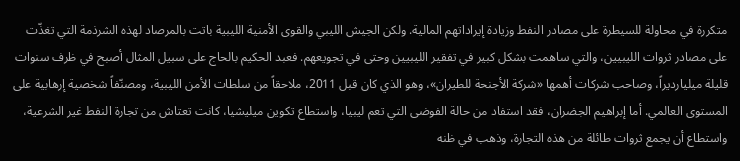متكررة في محاولة للسيطرة على مصادر النفط وزيادة إيراداتهم المالية. ولكن الجيش الليبي والقوى الأمنية الليبية باتت بالمرصاد لهذه الشرذمة التي تغذّت على مصادر ثروات الليبيين، والتي ساهمت بشكل كبير في تفقير الليبيين وحتى في تجويعهم. فعبد الحكيم بالحاج على سبيل المثال أصبح في ظرف سنوات قليلة ميليارديراً، وصاحب شركات أهمها «شركة الأجنحة للطيران»، وهو الذي كان قبل 2011، ملاحقاً من سلطات الأمن الليبية، ومصنّفاً شخصية إرهابية على المستوى العالمي. أما إبراهيم الجضران، فقد استفاد من حالة الفوضى التي تعم ليبيا، واستطاع تكوين ميليشيا، كانت تعتاش من تجارة النفط غير الشرعية، واستطاع أن يجمع ثروات طائلة من هذه التجارة، وذهب في ظنه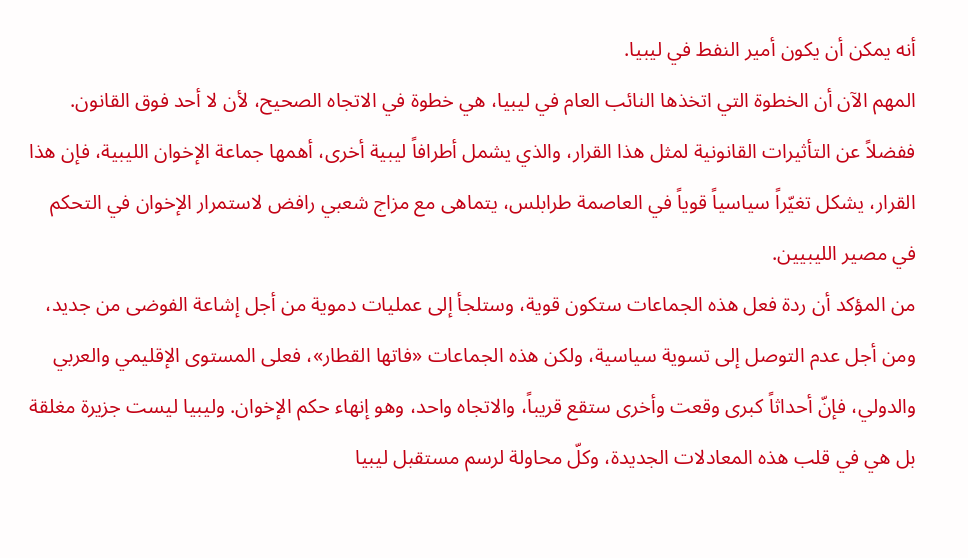أنه يمكن أن يكون أمير النفط في ليبيا.
المهم الآن أن الخطوة التي اتخذها النائب العام في ليبيا، هي خطوة في الاتجاه الصحيح، لأن لا أحد فوق القانون. ففضلاً عن التأثيرات القانونية لمثل هذا القرار، والذي يشمل أطرافاً ليبية أخرى، أهمها جماعة الإخوان الليبية، فإن هذا القرار، يشكل تغيّراً سياسياً قوياً في العاصمة طرابلس، يتماهى مع مزاج شعبي رافض لاستمرار الإخوان في التحكم في مصير الليبيين.
من المؤكد أن ردة فعل هذه الجماعات ستكون قوية، وستلجأ إلى عمليات دموية من أجل إشاعة الفوضى من جديد، ومن أجل عدم التوصل إلى تسوية سياسية، ولكن هذه الجماعات «فاتها القطار»، فعلى المستوى الإقليمي والعربي والدولي، فإنّ أحداثاً كبرى وقعت وأخرى ستقع قريباً، والاتجاه واحد، وهو إنهاء حكم الإخوان. وليبيا ليست جزيرة مغلقة بل هي في قلب هذه المعادلات الجديدة، وكلّ محاولة لرسم مستقبل ليبيا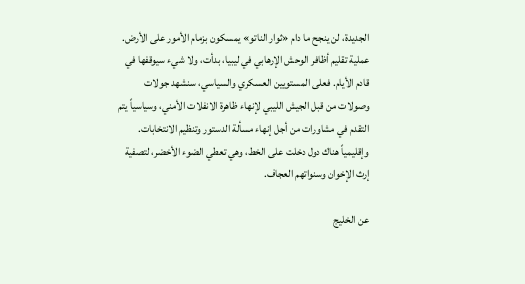الجديدة، لن ينجح ما دام «ثوار الناتو» يمسكون بزمام الأمور على الأرض.
عملية تقليم أظافر الوحش الإرهابي في ليبيا، بدأت، ولا شيء سيوقفها في قادم الأيام. فعلى المستويين العسكري والسياسي، سنشهد جولات وصولات من قبل الجيش الليبي لإنهاء ظاهرة الانفلات الأمني، وسياسياً يتم التقدم في مشاورات من أجل إنهاء مسألة الدستور وتنظيم الانتخابات. وإقليمياً هناك دول دخلت على الخط، وهي تعطي الضوء الأخضر، لتصفية إرث الإخوان وسنواتهم العجاف.

عن الخليج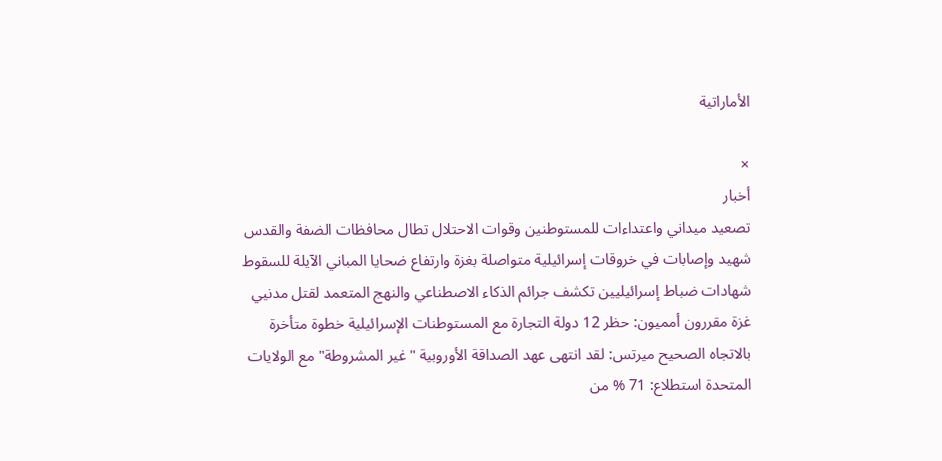الأماراتية

×
أخبار
تصعيد ميداني واعتداءات للمستوطنين وقوات الاحتلال تطال محافظات الضفة والقدس شهيد وإصابات في خروقات إسرائيلية متواصلة بغزة وارتفاع ضحايا المباني الآيلة للسقوط شهادات ضباط إسرائيليين تكشف جرائم الذكاء الاصطناعي والنهج المتعمد لقتل مدنيي غزة مقررون أمميون: حظر 12 دولة التجارة مع المستوطنات الإسرائيلية خطوة متأخرة بالاتجاه الصحيح ميرتس: لقد انتهى عهد الصداقة الأوروبية "غير المشروطة" مع الولايات المتحدة استطلاع: 71 % من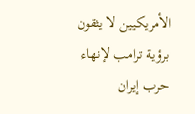الأمريكيين لا يثقون برؤية ترامب لإنهاء حرب إيران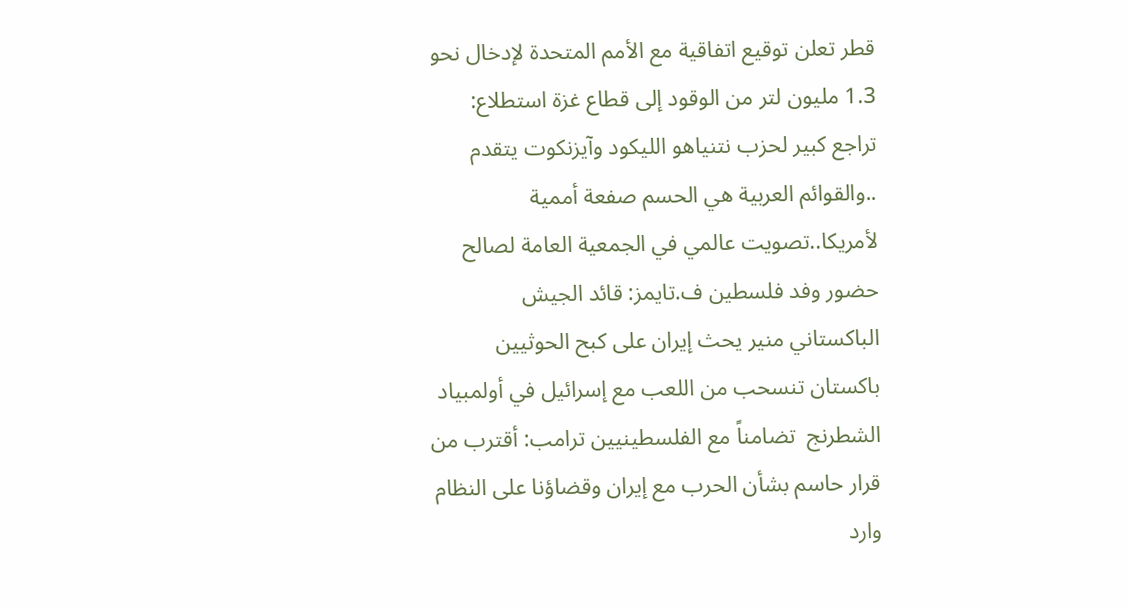قطر تعلن توقيع اتفاقية مع الأمم المتحدة لإدخال نحو 1.3 مليون لتر من الوقود إلى قطاع غزة استطلاع: تراجع كبير لحزب نتنياهو الليكود وآيزنكوت يتقدم ..والقوائم العربية هي الحسم صفعة أممية لأمريكا..تصويت عالمي في الجمعية العامة لصالح حضور وفد فلسطين ف.تايمز: قائد الجيش الباكستاني منير يحث إيران على كبح الحوثيين باكستان تنسحب من اللعب مع إسرائيل في أولمبياد الشطرنج  تضامناً مع الفلسطينيين ترامب: أقترب من قرار حاسم بشأن الحرب مع إيران وقضاؤنا على النظام وارد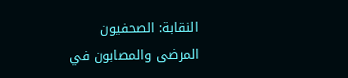النقابة: الصحفيون المرضى والمصابون في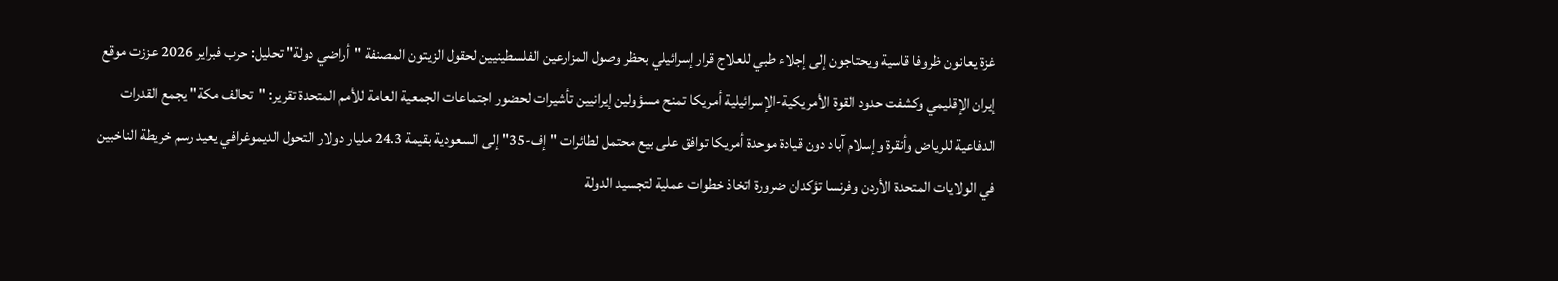غزة يعانون ظروفا قاسية ويحتاجون إلى إجلاء طبي للعلاج قرار إسرائيلي بحظر وصول المزارعين الفلسطينيين لحقول الزيتون المصنفة "أراضي دولة" تحليل: حرب فبراير 2026 عززت موقع إيران الإقليمي وكشفت حدود القوة الأمريكية-الإسرائيلية أمريكا تمنح مسؤولين إيرانيين تأشيرات لحضور اجتماعات الجمعية العامة للأمم المتحدة تقرير: "تحالف مكة" يجمع القدرات الدفاعية للرياض وأنقرة وإسلام آباد دون قيادة موحدة أمريكا توافق على بيع محتمل لطائرات "إف-35" إلى السعودية بقيمة 24.3 مليار دولار التحول الديموغرافي يعيد رسم خريطة الناخبين في الولايات المتحدة الأردن وفرنسا تؤكدان ضرورة اتخاذ خطوات عملية لتجسيد الدولة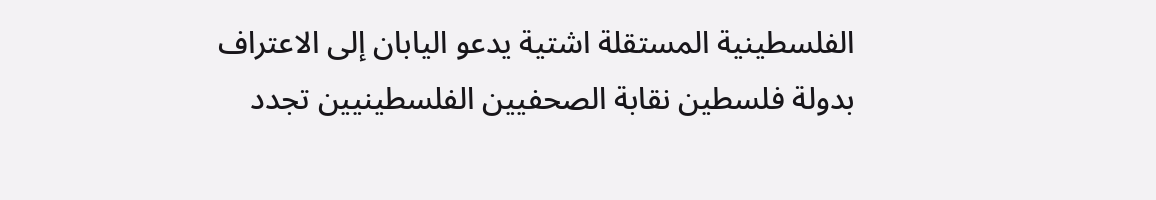الفلسطينية المستقلة اشتية يدعو اليابان إلى الاعتراف بدولة فلسطين نقابة الصحفيين الفلسطينيين تجدد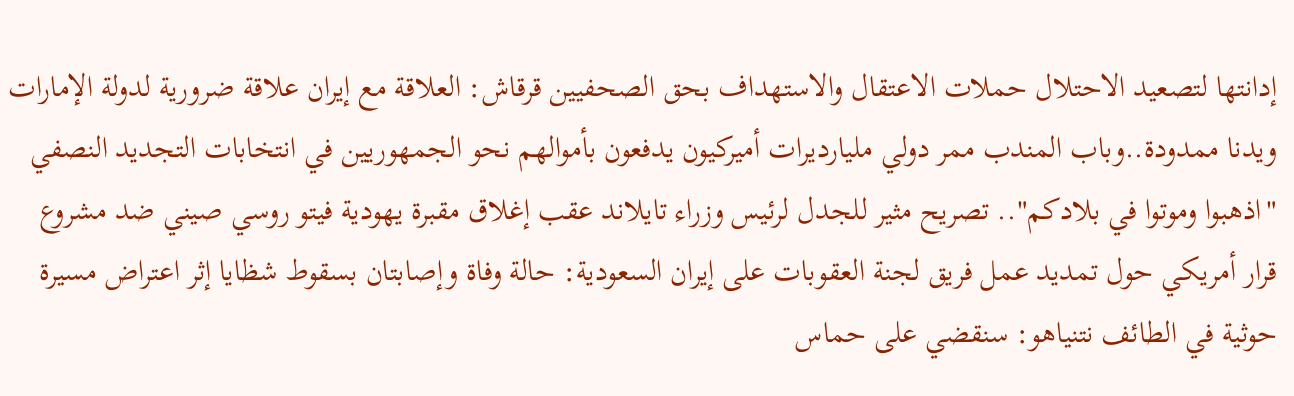إدانتها لتصعيد الاحتلال حملات الاعتقال والاستهداف بحق الصحفيين قرقاش: العلاقة مع إيران علاقة ضرورية لدولة الإمارات ويدنا ممدودة..وباب المندب ممر دولي مليارديرات أميركيون يدفعون بأموالهم نحو الجمهوريين في انتخابات التجديد النصفي "اذهبوا وموتوا في بلادكم".. تصريح مثير للجدل لرئيس وزراء تايلاند عقب إغلاق مقبرة يهودية فيتو روسي صيني ضد مشروع قرار أمريكي حول تمديد عمل فريق لجنة العقوبات على إيران السعودية: حالة وفاة وإصابتان بسقوط شظايا إثر اعتراض مسيرة حوثية في الطائف نتنياهو: سنقضي على حماس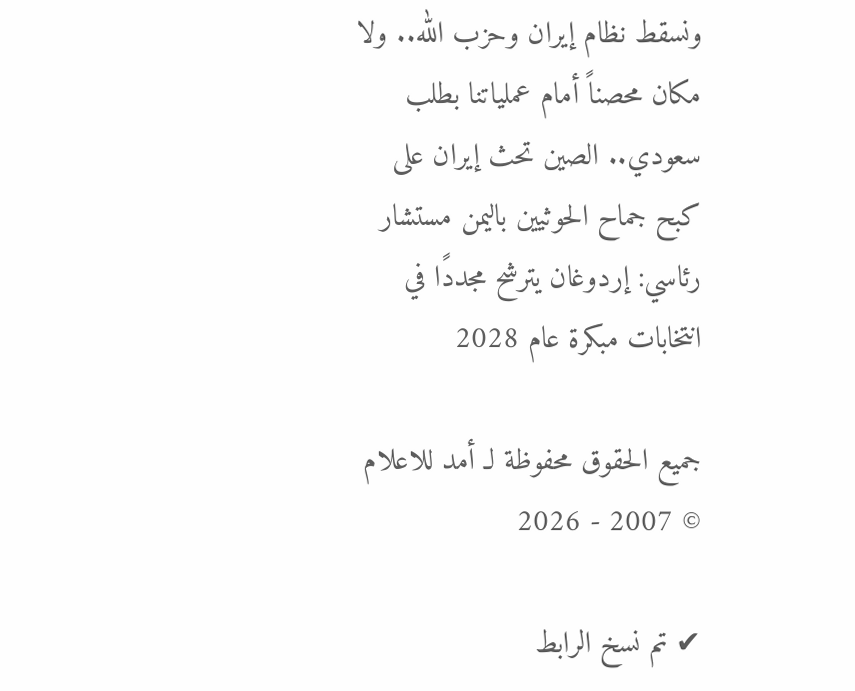ونسقط نظام إيران وحزب الله.. ولا مكان محصناً أمام عملياتنا بطلب سعودي.. الصين تحث إيران على كبح جماح الحوثيين باليمن مستشار رئاسي: إردوغان يترشح مجددًا في انتخابات مبكرة عام 2028

جميع الحقوق محفوظة لـ أمد للاعلام © 2007 - 2026

✔ تم نسخ الرابط